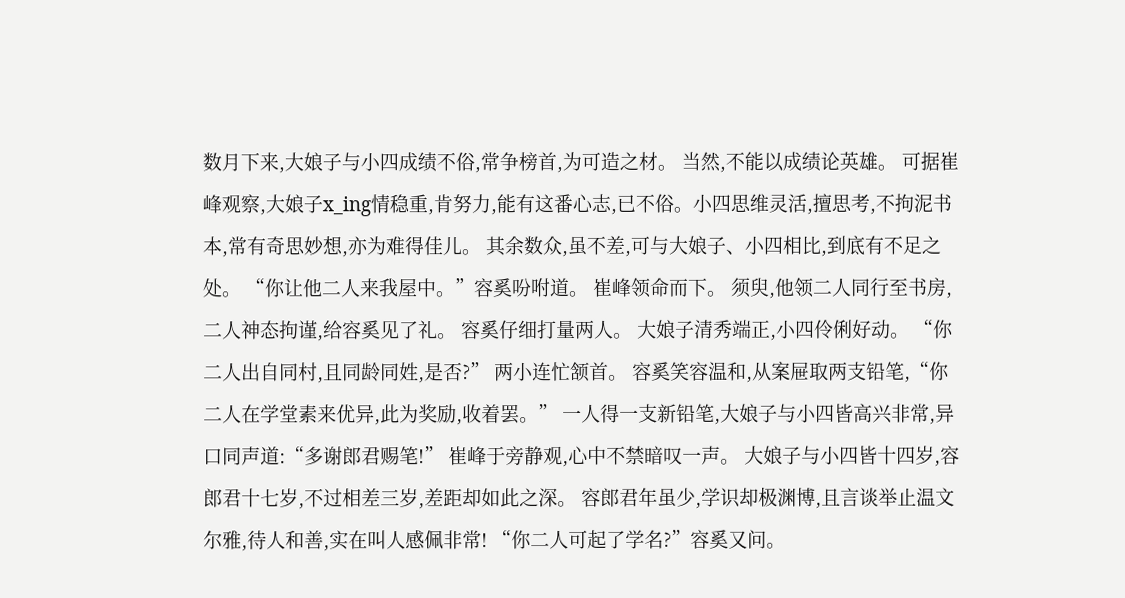数月下来,大娘子与小四成绩不俗,常争榜首,为可造之材。 当然,不能以成绩论英雄。 可据崔峰观察,大娘子x_ing情稳重,肯努力,能有这番心志,已不俗。小四思维灵活,擅思考,不拘泥书本,常有奇思妙想,亦为难得佳儿。 其余数众,虽不差,可与大娘子、小四相比,到底有不足之处。 “你让他二人来我屋中。”容奚吩咐道。 崔峰领命而下。 须臾,他领二人同行至书房,二人神态拘谨,给容奚见了礼。 容奚仔细打量两人。 大娘子清秀端正,小四伶俐好动。 “你二人出自同村,且同龄同姓,是否?” 两小连忙颔首。 容奚笑容温和,从案屉取两支铅笔,“你二人在学堂素来优异,此为奖励,收着罢。” 一人得一支新铅笔,大娘子与小四皆高兴非常,异口同声道:“多谢郎君赐笔!” 崔峰于旁静观,心中不禁暗叹一声。 大娘子与小四皆十四岁,容郎君十七岁,不过相差三岁,差距却如此之深。 容郎君年虽少,学识却极渊博,且言谈举止温文尔雅,待人和善,实在叫人感佩非常! “你二人可起了学名?”容奚又问。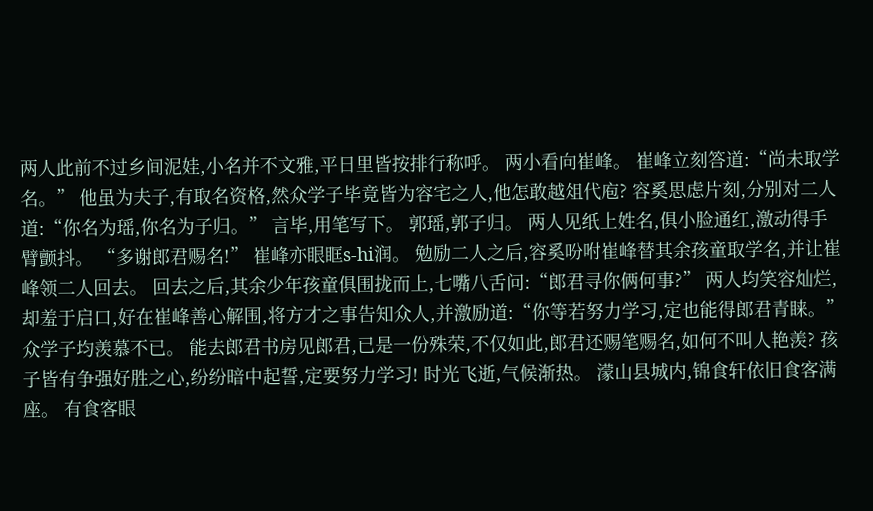两人此前不过乡间泥娃,小名并不文雅,平日里皆按排行称呼。 两小看向崔峰。 崔峰立刻答道:“尚未取学名。” 他虽为夫子,有取名资格,然众学子毕竟皆为容宅之人,他怎敢越俎代庖? 容奚思虑片刻,分别对二人道:“你名为瑶,你名为子归。” 言毕,用笔写下。 郭瑶,郭子归。 两人见纸上姓名,俱小脸通红,激动得手臂颤抖。 “多谢郎君赐名!” 崔峰亦眼眶s-hi润。 勉励二人之后,容奚吩咐崔峰替其余孩童取学名,并让崔峰领二人回去。 回去之后,其余少年孩童俱围拢而上,七嘴八舌问:“郎君寻你俩何事?” 两人均笑容灿烂,却羞于启口,好在崔峰善心解围,将方才之事告知众人,并激励道:“你等若努力学习,定也能得郎君青睐。” 众学子均羡慕不已。 能去郎君书房见郎君,已是一份殊荣,不仅如此,郎君还赐笔赐名,如何不叫人艳羡? 孩子皆有争强好胜之心,纷纷暗中起誓,定要努力学习! 时光飞逝,气候渐热。 濛山县城内,锦食轩依旧食客满座。 有食客眼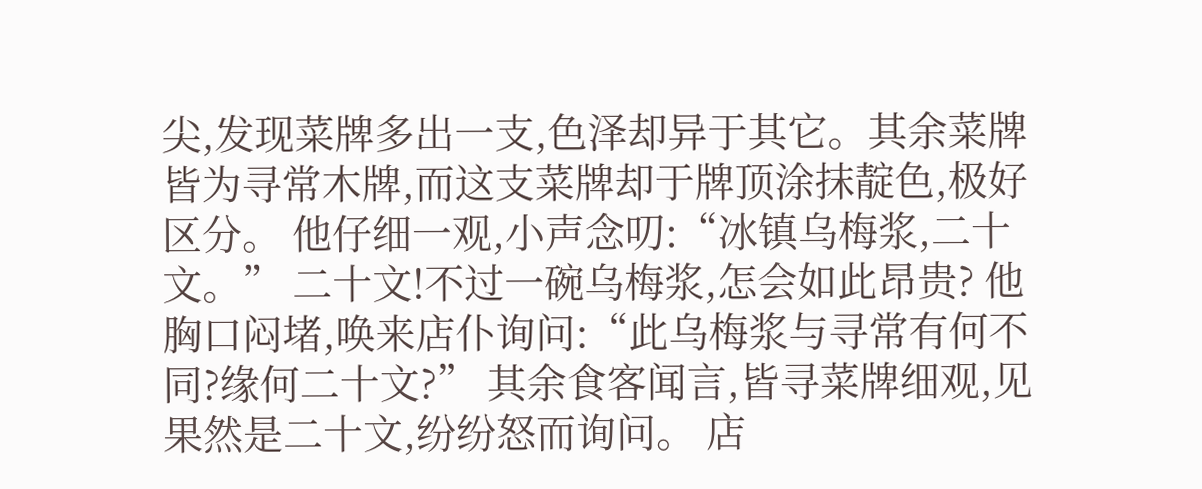尖,发现菜牌多出一支,色泽却异于其它。其余菜牌皆为寻常木牌,而这支菜牌却于牌顶涂抹靛色,极好区分。 他仔细一观,小声念叨:“冰镇乌梅浆,二十文。” 二十文!不过一碗乌梅浆,怎会如此昂贵? 他胸口闷堵,唤来店仆询问:“此乌梅浆与寻常有何不同?缘何二十文?” 其余食客闻言,皆寻菜牌细观,见果然是二十文,纷纷怒而询问。 店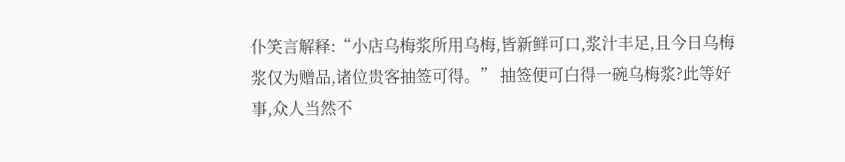仆笑言解释:“小店乌梅浆所用乌梅,皆新鲜可口,浆汁丰足,且今日乌梅浆仅为赠品,诸位贵客抽签可得。” 抽签便可白得一碗乌梅浆?此等好事,众人当然不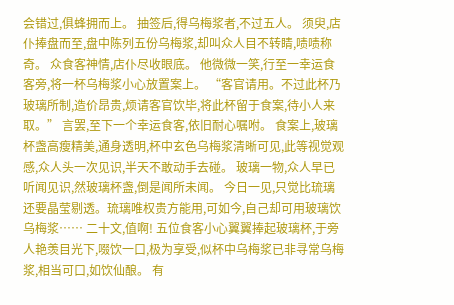会错过,俱蜂拥而上。 抽签后,得乌梅浆者,不过五人。 须臾,店仆捧盘而至,盘中陈列五份乌梅浆,却叫众人目不转睛,啧啧称奇。 众食客神情,店仆尽收眼底。 他微微一笑,行至一幸运食客旁,将一杯乌梅浆小心放置案上。 “客官请用。不过此杯乃玻璃所制,造价昂贵,烦请客官饮毕,将此杯留于食案,待小人来取。” 言罢,至下一个幸运食客,依旧耐心嘱咐。 食案上,玻璃杯盏高瘦精美,通身透明,杯中玄色乌梅浆清晰可见,此等视觉观感,众人头一次见识,半天不敢动手去碰。 玻璃一物,众人早已听闻见识,然玻璃杯盏,倒是闻所未闻。 今日一见,只觉比琉璃还要晶莹剔透。琉璃唯权贵方能用,可如今,自己却可用玻璃饮乌梅浆…… 二十文,值啊! 五位食客小心翼翼捧起玻璃杯,于旁人艳羡目光下,啜饮一口,极为享受,似杯中乌梅浆已非寻常乌梅浆,相当可口,如饮仙酿。 有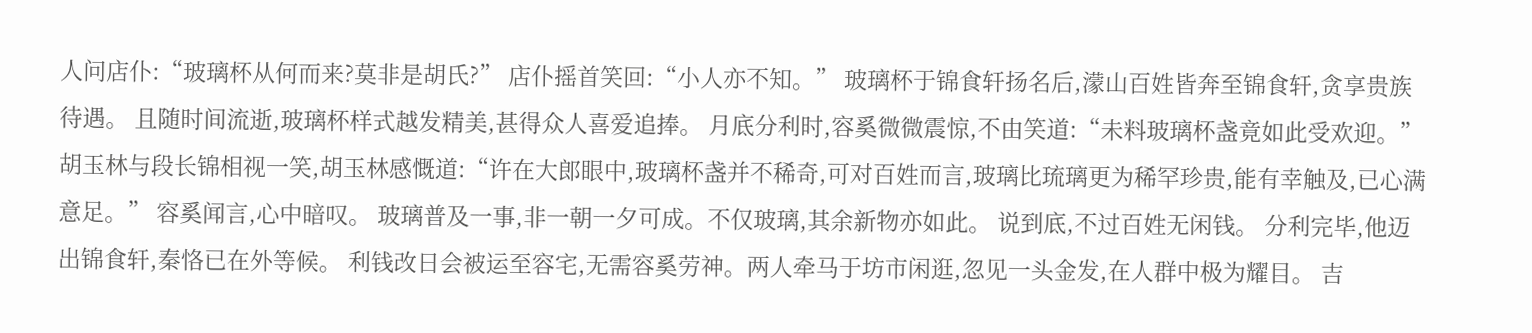人问店仆:“玻璃杯从何而来?莫非是胡氏?” 店仆摇首笑回:“小人亦不知。” 玻璃杯于锦食轩扬名后,濛山百姓皆奔至锦食轩,贪享贵族待遇。 且随时间流逝,玻璃杯样式越发精美,甚得众人喜爱追捧。 月底分利时,容奚微微震惊,不由笑道:“未料玻璃杯盏竟如此受欢迎。” 胡玉林与段长锦相视一笑,胡玉林感慨道:“许在大郎眼中,玻璃杯盏并不稀奇,可对百姓而言,玻璃比琉璃更为稀罕珍贵,能有幸触及,已心满意足。” 容奚闻言,心中暗叹。 玻璃普及一事,非一朝一夕可成。不仅玻璃,其余新物亦如此。 说到底,不过百姓无闲钱。 分利完毕,他迈出锦食轩,秦恪已在外等候。 利钱改日会被运至容宅,无需容奚劳神。两人牵马于坊市闲逛,忽见一头金发,在人群中极为耀目。 吉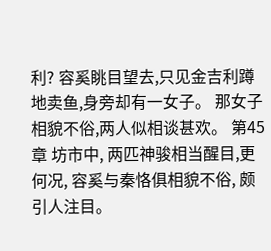利? 容奚眺目望去,只见金吉利蹲地卖鱼,身旁却有一女子。 那女子相貌不俗,两人似相谈甚欢。 第45章 坊市中, 两匹神骏相当醒目,更何况, 容奚与秦恪俱相貌不俗, 颇引人注目。